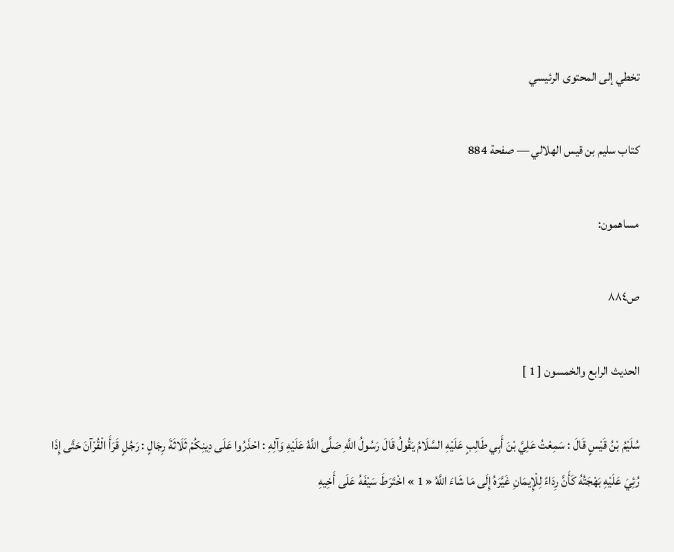تخطي إلى المحتوى الرئيسي

كتاب سليم بن قيس الهلالي — صفحة 884

مساهمون:

ص٨٨٤

الحديث الرابع والخمسون [ 1 ]

سُلَيْمُ بْنُ قَيْسٍ قَالَ : سَمِعْتُ عَلِيَّ بْنَ أَبِي طَالِبٍ عَلَيْهِ السَّلَامُ يَقُولُ قَالَ رَسُولُ اللَّهِ صَلَّى اللَّهُ عَلَيْهِ وَآلِهِ : احْذَرُوا عَلَى دِينِكُمْ ثَلَاثَةَ رِجَالٍ : رَجُلٍ قَرَأَ الْقُرْآنَ حَتَّى إِذَا رُئِيَ عَلَيْهِ بَهْجَتُهُ كَأَنَّ رِدَاءً لِلْإِيمَانِ غَيَّرَهُ إِلَى مَا شَاءَ اللَّهُ « 1 » اخْتَرَطَ سَيْفَهُ عَلَى أَخِيهِ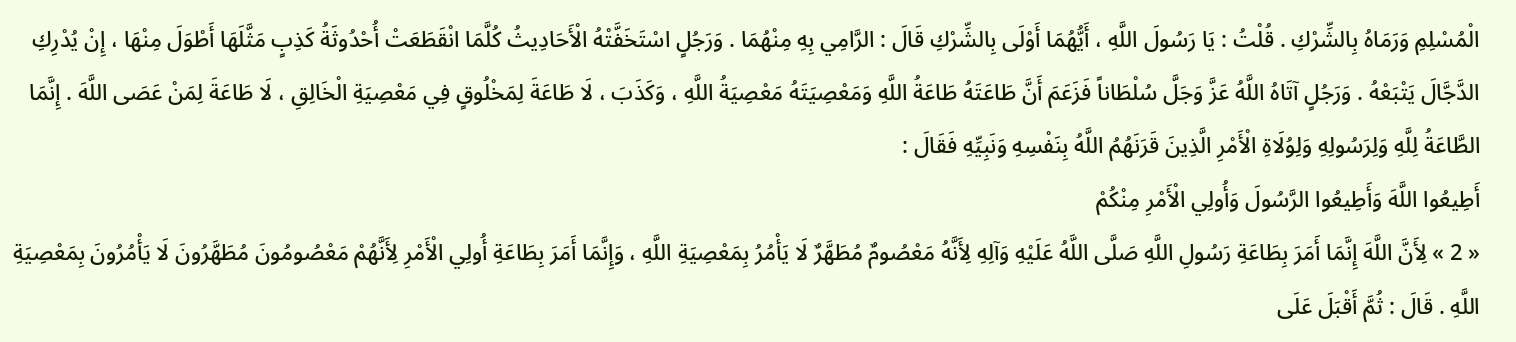الْمُسْلِمِ وَرَمَاهُ بِالشِّرْكِ . قُلْتُ : يَا رَسُولَ اللَّهِ ، أَيُّهُمَا أَوْلَى بِالشِّرْكِ قَالَ : الرَّامِي بِهِ مِنْهُمَا . وَرَجُلٍ اسْتَخَفَّتْهُ الْأَحَادِيثُ كُلَّمَا انْقَطَعَتْ أُحْدُوثَةُ كَذِبٍ مَثَّلَهَا أَطْوَلَ مِنْهَا ، إِنْ يُدْرِكِ الدَّجَّالَ يَتْبَعْهُ . وَرَجُلٍ آتَاهُ اللَّهُ عَزَّ وَجَلَّ سُلْطَاناً فَزَعَمَ أَنَّ طَاعَتَهُ طَاعَةُ اللَّهِ وَمَعْصِيَتَهُ مَعْصِيَةُ اللَّهِ ، وَكَذَبَ ، لَا طَاعَةَ لِمَخْلُوقٍ فِي مَعْصِيَةِ الْخَالِقِ ، لَا طَاعَةَ لِمَنْ عَصَى اللَّهَ . إِنَّمَا الطَّاعَةُ لِلَّهِ وَلِرَسُولِهِ وَلِوُلَاةِ الْأَمْرِ الَّذِينَ قَرَنَهُمُ اللَّهُ بِنَفْسِهِ وَنَبِيِّهِ فَقَالَ :
أَطِيعُوا اللَّهَ وَأَطِيعُوا الرَّسُولَ وَأُولِي الْأَمْرِ مِنْكُمْ
« 2 » لِأَنَّ اللَّهَ إِنَّمَا أَمَرَ بِطَاعَةِ رَسُولِ اللَّهِ صَلَّى اللَّهُ عَلَيْهِ وَآلِهِ لِأَنَّهُ مَعْصُومٌ مُطَهَّرٌ لَا يَأْمُرُ بِمَعْصِيَةِ اللَّهِ ، وَإِنَّمَا أَمَرَ بِطَاعَةِ أُولِي الْأَمْرِ لِأَنَّهُمْ مَعْصُومُونَ مُطَهَّرُونَ لَا يَأْمُرُونَ بِمَعْصِيَةِ اللَّهِ . قَالَ : ثُمَّ أَقْبَلَ عَلَى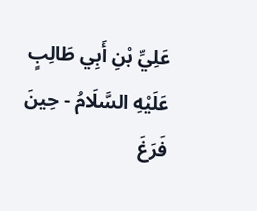عَلِيِّ بْنِ أَبِي طَالِبٍ عَلَيْهِ السَّلَامُ - حِينَ فَرَغَ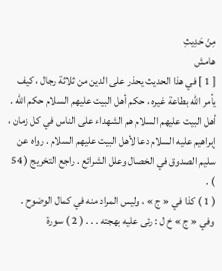مِنْ حَدِيثِ
هامش
[ 1 ] في هذا الحديث يحذر على الدين من ثلاثة رجال ، كيف يأمر اللّه بطاعة غيره ، حكم أهل البيت عليهم السلام حكم اللّه . أهل البيت عليهم السلام هم الشهداء على الناس في كل زمان ، إبراهيم عليه السلام دعا لأهل البيت عليهم السلام . رواه عن سليم الصدوق في الخصال وعلل الشرائع . راجع التخريج ( 54 ) .
( 1 ) كذا في « ج » ، وليس المراد منه في كمال الوضوح . وفي « ج » خ ل : رئى عليه بهجته . . . ( 2 ) سورة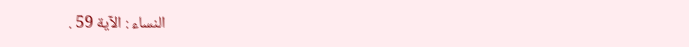النساء : الآية 59 .